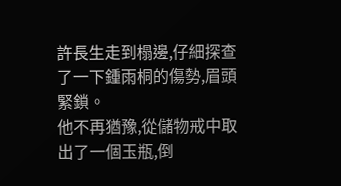許長生走到榻邊,仔細探查了一下鍾雨桐的傷勢,眉頭緊鎖。
他不再猶豫,從儲物戒中取出了一個玉瓶,倒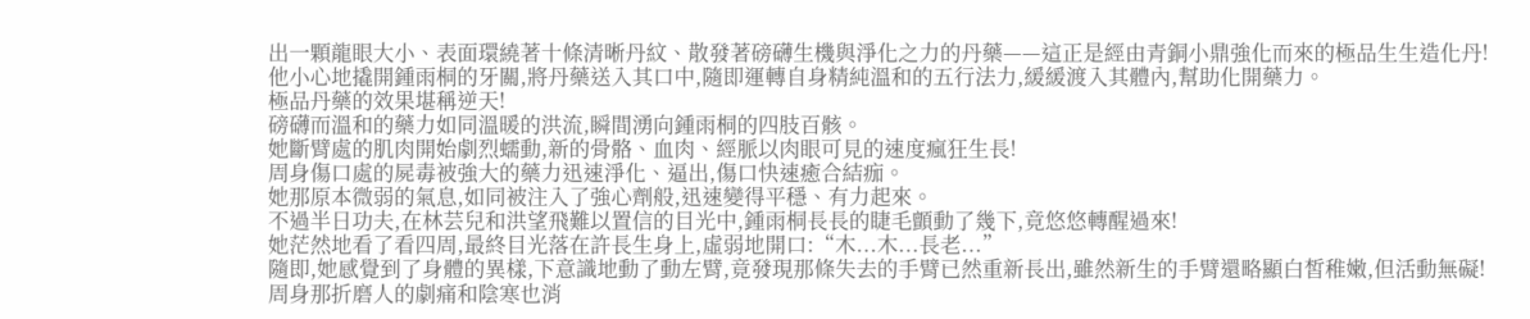出一顆龍眼大小、表面環繞著十條清晰丹紋、散發著磅礴生機與淨化之力的丹藥——這正是經由青銅小鼎強化而來的極品生生造化丹!
他小心地撬開鍾雨桐的牙關,將丹藥送入其口中,隨即運轉自身精純溫和的五行法力,緩緩渡入其體內,幫助化開藥力。
極品丹藥的效果堪稱逆天!
磅礴而溫和的藥力如同溫暖的洪流,瞬間湧向鍾雨桐的四肢百骸。
她斷臂處的肌肉開始劇烈蠕動,新的骨骼、血肉、經脈以肉眼可見的速度瘋狂生長!
周身傷口處的屍毒被強大的藥力迅速淨化、逼出,傷口快速癒合結痂。
她那原本微弱的氣息,如同被注入了強心劑般,迅速變得平穩、有力起來。
不過半日功夫,在林芸兒和洪望飛難以置信的目光中,鍾雨桐長長的睫毛顫動了幾下,竟悠悠轉醒過來!
她茫然地看了看四周,最終目光落在許長生身上,虛弱地開口:“木...木...長老...”
隨即,她感覺到了身體的異樣,下意識地動了動左臂,竟發現那條失去的手臂已然重新長出,雖然新生的手臂還略顯白皙稚嫩,但活動無礙!
周身那折磨人的劇痛和陰寒也消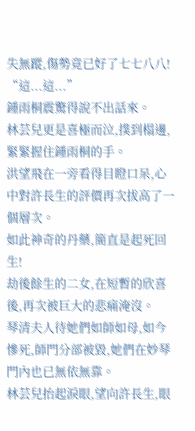失無蹤,傷勢竟已好了七七八八!
“這...這...”
鍾雨桐震驚得說不出話來。
林芸兒更是喜極而泣,撲到榻邊,緊緊握住鍾雨桐的手。
洪望飛在一旁看得目瞪口呆,心中對許長生的評價再次拔高了一個層次。
如此神奇的丹藥,簡直是起死回生!
劫後餘生的二女,在短暫的欣喜後,再次被巨大的悲痛淹沒。
琴清夫人待她們如師如母,如今慘死,師門分部被毀,她們在妙琴門內也已無依無靠。
林芸兒抬起淚眼,望向許長生,眼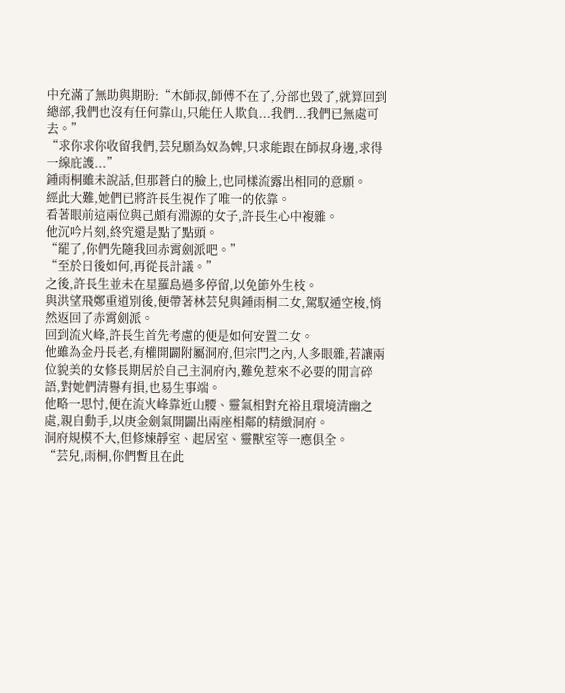中充滿了無助與期盼:“木師叔,師傅不在了,分部也毀了,就算回到總部,我們也沒有任何靠山,只能任人欺負...我們...我們已無處可去。”
“求你求你收留我們,芸兒願為奴為婢,只求能跟在師叔身邊,求得一線庇護...”
鍾雨桐雖未說話,但那蒼白的臉上,也同樣流露出相同的意願。
經此大難,她們已將許長生視作了唯一的依靠。
看著眼前這兩位與己頗有淵源的女子,許長生心中複雜。
他沉吟片刻,終究還是點了點頭。
“罷了,你們先隨我回赤霄劍派吧。”
“至於日後如何,再從長計議。”
之後,許長生並未在星羅島過多停留,以免節外生枝。
與洪望飛鄭重道別後,便帶著林芸兒與鍾雨桐二女,駕馭遁空梭,悄然返回了赤霄劍派。
回到流火峰,許長生首先考慮的便是如何安置二女。
他雖為金丹長老,有權開闢附屬洞府,但宗門之內,人多眼雜,若讓兩位貌美的女修長期居於自己主洞府內,難免惹來不必要的閒言碎語,對她們清譽有損,也易生事端。
他略一思忖,便在流火峰靠近山腰、靈氣相對充裕且環境清幽之處,親自動手,以庚金劍氣開闢出兩座相鄰的精緻洞府。
洞府規模不大,但修煉靜室、起居室、靈獸室等一應俱全。
“芸兒,雨桐,你們暫且在此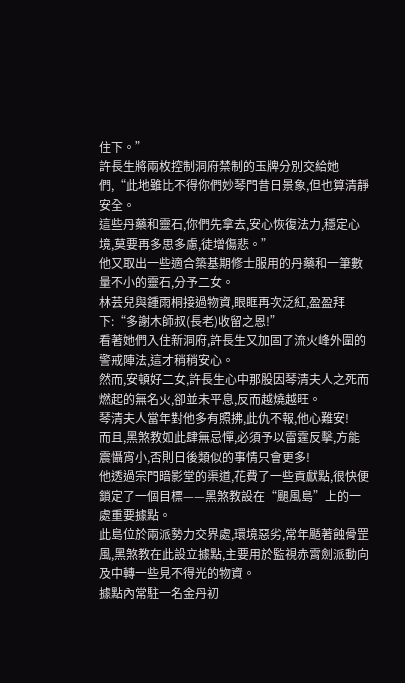住下。”
許長生將兩枚控制洞府禁制的玉牌分別交給她們,“此地雖比不得你們妙琴門昔日景象,但也算清靜安全。
這些丹藥和靈石,你們先拿去,安心恢復法力,穩定心境,莫要再多思多慮,徒增傷悲。”
他又取出一些適合築基期修士服用的丹藥和一筆數量不小的靈石,分予二女。
林芸兒與鍾雨桐接過物資,眼眶再次泛紅,盈盈拜下:“多謝木師叔(長老)收留之恩!”
看著她們入住新洞府,許長生又加固了流火峰外圍的警戒陣法,這才稍稍安心。
然而,安頓好二女,許長生心中那股因琴清夫人之死而燃起的無名火,卻並未平息,反而越燒越旺。
琴清夫人當年對他多有照拂,此仇不報,他心難安!
而且,黑煞教如此肆無忌憚,必須予以雷霆反擊,方能震懾宵小,否則日後類似的事情只會更多!
他透過宗門暗影堂的渠道,花費了一些貢獻點,很快便鎖定了一個目標——黑煞教設在“颶風島”上的一處重要據點。
此島位於兩派勢力交界處,環境惡劣,常年颳著蝕骨罡風,黑煞教在此設立據點,主要用於監視赤霄劍派動向及中轉一些見不得光的物資。
據點內常駐一名金丹初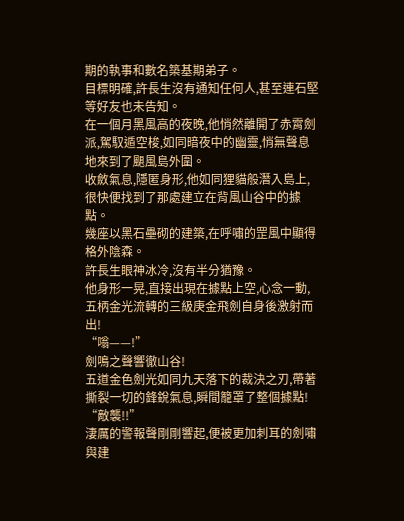期的執事和數名築基期弟子。
目標明確,許長生沒有通知任何人,甚至連石堅等好友也未告知。
在一個月黑風高的夜晚,他悄然離開了赤霄劍派,駕馭遁空梭,如同暗夜中的幽靈,悄無聲息地來到了颶風島外圍。
收斂氣息,隱匿身形,他如同狸貓般潛入島上,很快便找到了那處建立在背風山谷中的據點。
幾座以黑石壘砌的建築,在呼嘯的罡風中顯得格外陰森。
許長生眼神冰冷,沒有半分猶豫。
他身形一晃,直接出現在據點上空,心念一動,五柄金光流轉的三級庚金飛劍自身後激射而出!
“嗡——!”
劍鳴之聲響徹山谷!
五道金色劍光如同九天落下的裁決之刃,帶著撕裂一切的鋒銳氣息,瞬間籠罩了整個據點!
“敵襲!!”
淒厲的警報聲剛剛響起,便被更加刺耳的劍嘯與建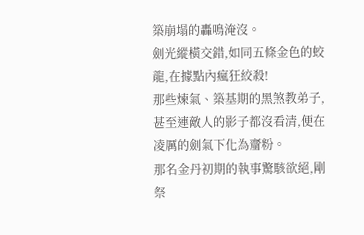築崩塌的轟鳴淹沒。
劍光縱橫交錯,如同五條金色的蛟龍,在據點內瘋狂絞殺!
那些煉氣、築基期的黑煞教弟子,甚至連敵人的影子都沒看清,便在凌厲的劍氣下化為齏粉。
那名金丹初期的執事驚駭欲絕,剛祭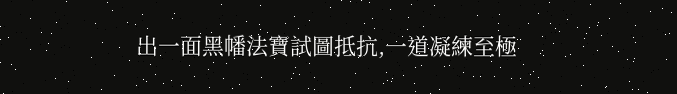出一面黑幡法寶試圖抵抗,一道凝練至極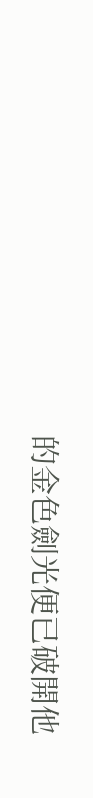的金色劍光便已破開他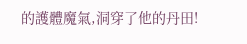的護體魔氣,洞穿了他的丹田!